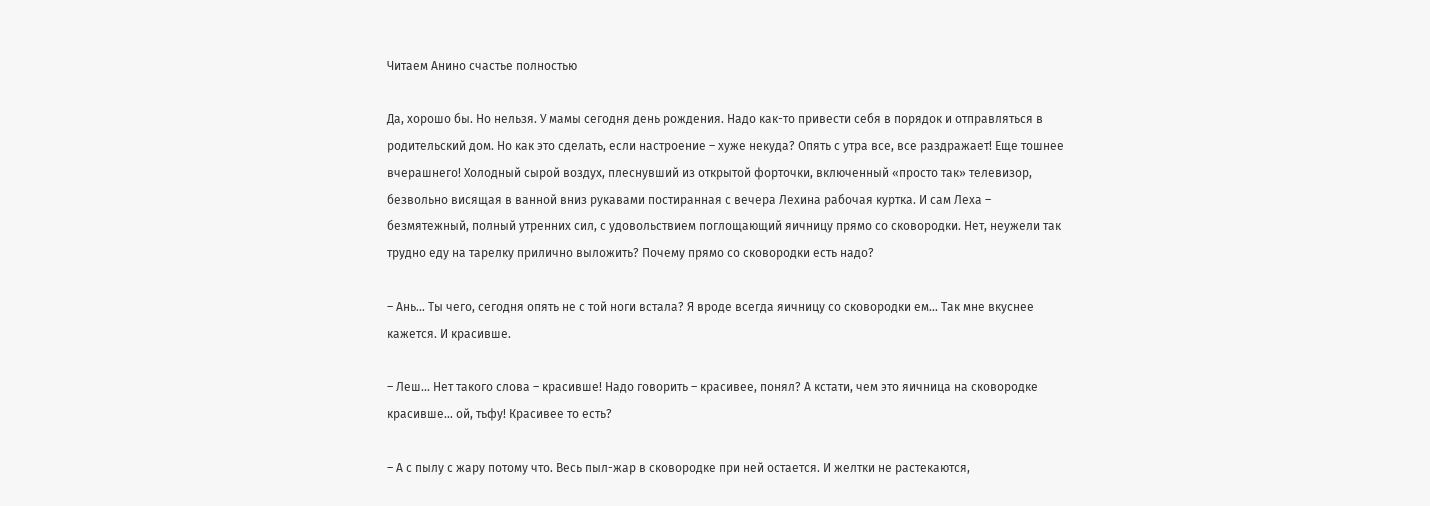Читаем Анино счастье полностью

Да, хорошо бы. Но нельзя. У мамы сегодня день рождения. Надо как-то привести себя в порядок и отправляться в родительский дом. Но как это сделать, если настроение – хуже некуда? Опять с утра все, все раздражает! Еще тошнее вчерашнего! Холодный сырой воздух, плеснувший из открытой форточки, включенный «просто так» телевизор, безвольно висящая в ванной вниз рукавами постиранная с вечера Лехина рабочая куртка. И сам Леха – безмятежный, полный утренних сил, с удовольствием поглощающий яичницу прямо со сковородки. Нет, неужели так трудно еду на тарелку прилично выложить? Почему прямо со сковородки есть надо?

– Ань… Ты чего, сегодня опять не с той ноги встала? Я вроде всегда яичницу со сковородки ем… Так мне вкуснее кажется. И красивше.

– Леш… Нет такого слова – красивше! Надо говорить – красивее, понял? А кстати, чем это яичница на сковородке красивше… ой, тьфу! Красивее то есть?

– А с пылу с жару потому что. Весь пыл-жар в сковородке при ней остается. И желтки не растекаются,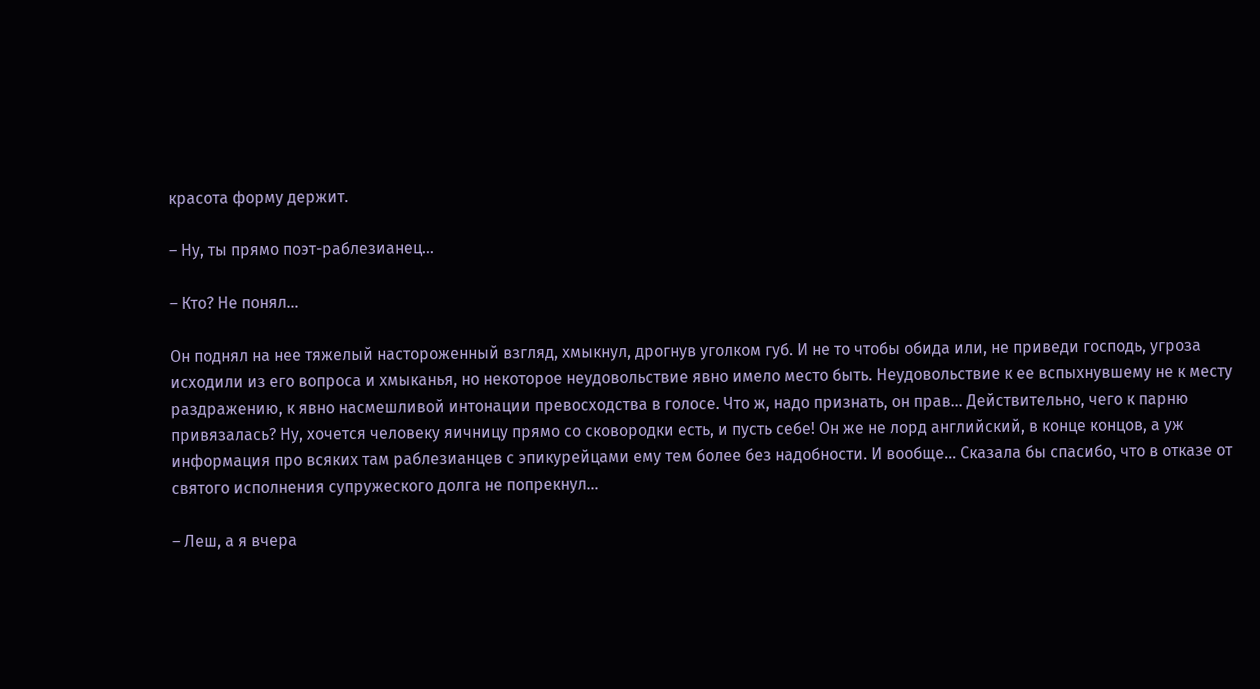красота форму держит.

– Ну, ты прямо поэт-раблезианец…

– Кто? Не понял…

Он поднял на нее тяжелый настороженный взгляд, хмыкнул, дрогнув уголком губ. И не то чтобы обида или, не приведи господь, угроза исходили из его вопроса и хмыканья, но некоторое неудовольствие явно имело место быть. Неудовольствие к ее вспыхнувшему не к месту раздражению, к явно насмешливой интонации превосходства в голосе. Что ж, надо признать, он прав… Действительно, чего к парню привязалась? Ну, хочется человеку яичницу прямо со сковородки есть, и пусть себе! Он же не лорд английский, в конце концов, а уж информация про всяких там раблезианцев с эпикурейцами ему тем более без надобности. И вообще… Сказала бы спасибо, что в отказе от святого исполнения супружеского долга не попрекнул…

– Леш, а я вчера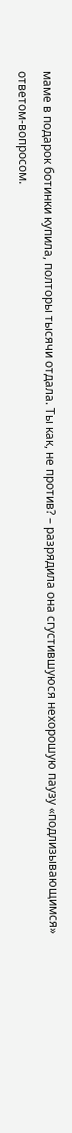маме в подарок ботинки купила, полторы тысячи отдала. Ты как, не против? – разрядила она сгустившуюся нехорошую паузу «подлизывающимся» ответом-вопросом.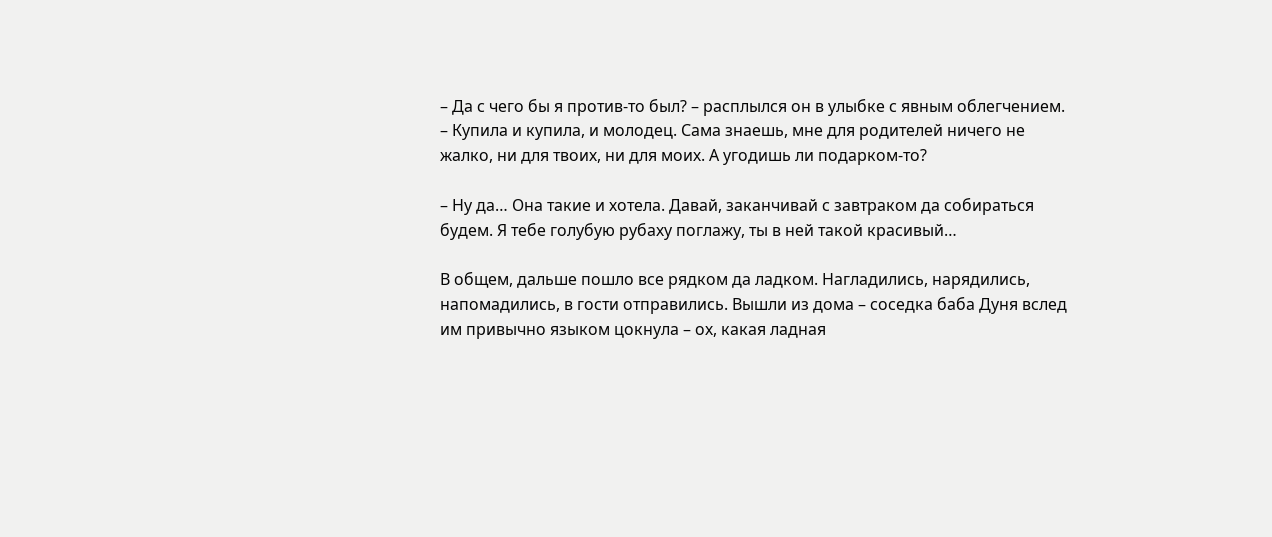– Да с чего бы я против-то был? – расплылся он в улыбке с явным облегчением. – Купила и купила, и молодец. Сама знаешь, мне для родителей ничего не жалко, ни для твоих, ни для моих. А угодишь ли подарком-то?

– Ну да… Она такие и хотела. Давай, заканчивай с завтраком да собираться будем. Я тебе голубую рубаху поглажу, ты в ней такой красивый…

В общем, дальше пошло все рядком да ладком. Нагладились, нарядились, напомадились, в гости отправились. Вышли из дома – соседка баба Дуня вслед им привычно языком цокнула – ох, какая ладная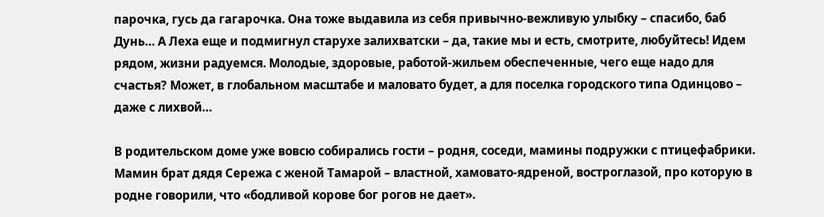парочка, гусь да гагарочка. Она тоже выдавила из себя привычно-вежливую улыбку – спасибо, баб Дунь… А Леха еще и подмигнул старухе залихватски – да, такие мы и есть, смотрите, любуйтесь! Идем рядом, жизни радуемся. Молодые, здоровые, работой-жильем обеспеченные, чего еще надо для счастья? Может, в глобальном масштабе и маловато будет, а для поселка городского типа Одинцово – даже с лихвой…

В родительском доме уже вовсю собирались гости – родня, соседи, мамины подружки с птицефабрики. Мамин брат дядя Сережа с женой Тамарой – властной, хамовато-ядреной, востроглазой, про которую в родне говорили, что «бодливой корове бог рогов не дает».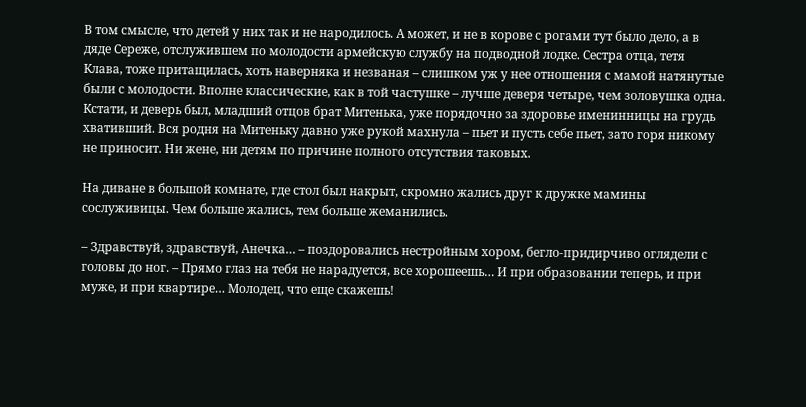В том смысле, что детей у них так и не народилось. А может, и не в корове с рогами тут было дело, а в дяде Сереже, отслужившем по молодости армейскую службу на подводной лодке. Сестра отца, тетя Клава, тоже притащилась, хоть наверняка и незваная – слишком уж у нее отношения с мамой натянутые были с молодости. Вполне классические, как в той частушке – лучше деверя четыре, чем золовушка одна. Кстати, и деверь был, младший отцов брат Митенька, уже порядочно за здоровье именинницы на грудь хвативший. Вся родня на Митеньку давно уже рукой махнула – пьет и пусть себе пьет, зато горя никому не приносит. Ни жене, ни детям по причине полного отсутствия таковых.

На диване в большой комнате, где стол был накрыт, скромно жались друг к дружке мамины сослуживицы. Чем больше жались, тем больше жеманились.

– Здравствуй, здравствуй, Анечка… – поздоровались нестройным хором, бегло-придирчиво оглядели с головы до ног. – Прямо глаз на тебя не нарадуется, все хорошеешь… И при образовании теперь, и при муже, и при квартире… Молодец, что еще скажешь!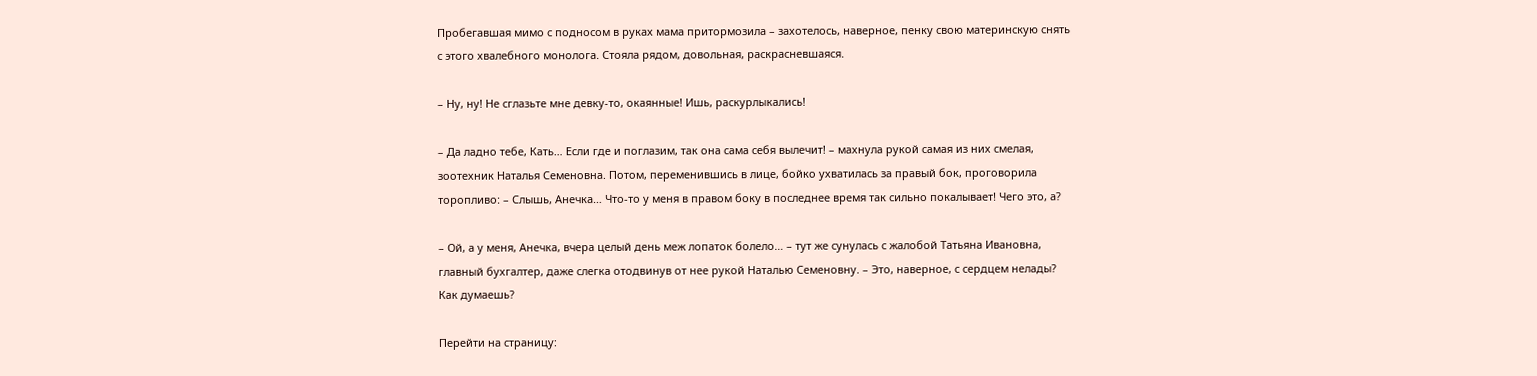Пробегавшая мимо с подносом в руках мама притормозила – захотелось, наверное, пенку свою материнскую снять с этого хвалебного монолога. Стояла рядом, довольная, раскрасневшаяся.

– Ну, ну! Не сглазьте мне девку-то, окаянные! Ишь, раскурлыкались!

– Да ладно тебе, Кать… Если где и поглазим, так она сама себя вылечит! – махнула рукой самая из них смелая, зоотехник Наталья Семеновна. Потом, переменившись в лице, бойко ухватилась за правый бок, проговорила торопливо: – Слышь, Анечка… Что-то у меня в правом боку в последнее время так сильно покалывает! Чего это, а?

– Ой, а у меня, Анечка, вчера целый день меж лопаток болело… – тут же сунулась с жалобой Татьяна Ивановна, главный бухгалтер, даже слегка отодвинув от нее рукой Наталью Семеновну. – Это, наверное, с сердцем нелады? Как думаешь?

Перейти на страницу: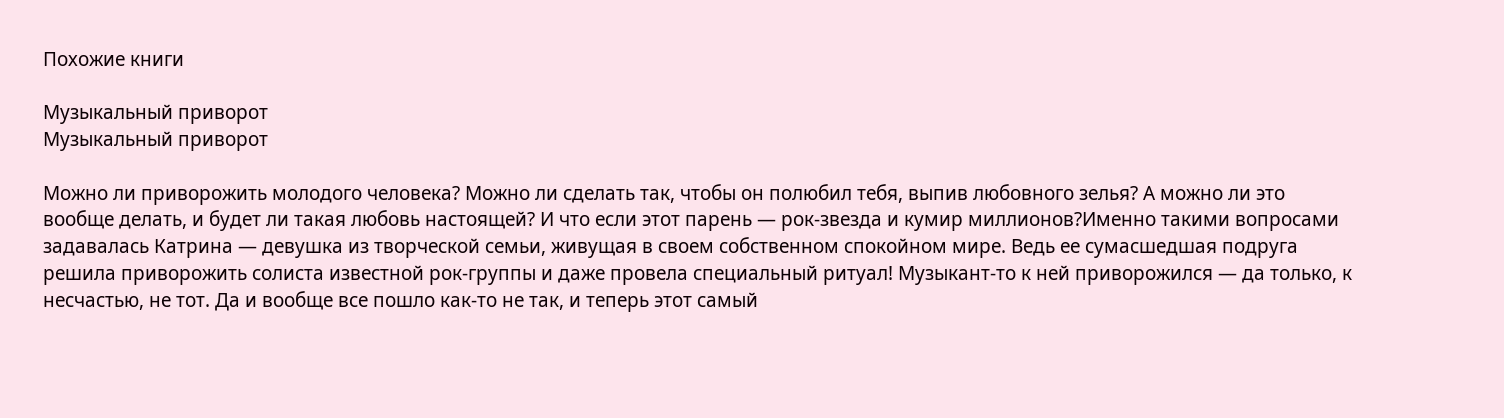Похожие книги

Музыкальный приворот
Музыкальный приворот

Можно ли приворожить молодого человека? Можно ли сделать так, чтобы он полюбил тебя, выпив любовного зелья? А можно ли это вообще делать, и будет ли такая любовь настоящей? И что если этот парень — рок-звезда и кумир миллионов?Именно такими вопросами задавалась Катрина — девушка из творческой семьи, живущая в своем собственном спокойном мире. Ведь ее сумасшедшая подруга решила приворожить солиста известной рок-группы и даже провела специальный ритуал! Музыкант-то к ней приворожился — да только, к несчастью, не тот. Да и вообще все пошло как-то не так, и теперь этот самый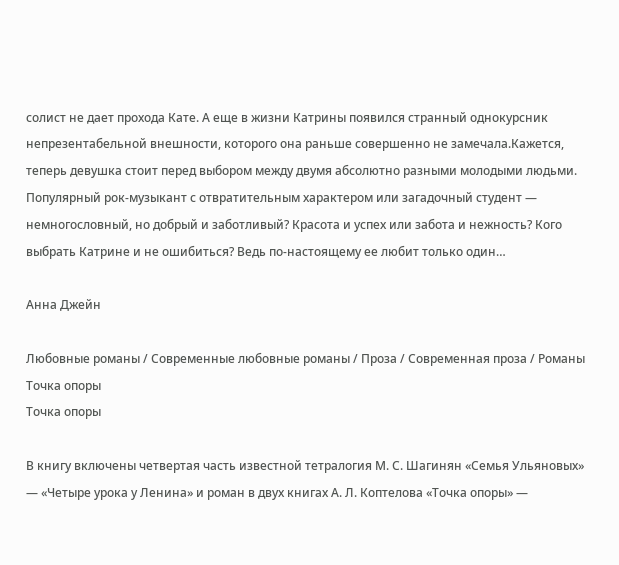солист не дает прохода Кате. А еще в жизни Катрины появился странный однокурсник непрезентабельной внешности, которого она раньше совершенно не замечала.Кажется, теперь девушка стоит перед выбором между двумя абсолютно разными молодыми людьми. Популярный рок-музыкант с отвратительным характером или загадочный студент — немногословный, но добрый и заботливый? Красота и успех или забота и нежность? Кого выбрать Катрине и не ошибиться? Ведь по-настоящему ее любит только один…

Анна Джейн

Любовные романы / Современные любовные романы / Проза / Современная проза / Романы
Точка опоры
Точка опоры

В книгу включены четвертая часть известной тетралогия М. С. Шагинян «Семья Ульяновых» — «Четыре урока у Ленина» и роман в двух книгах А. Л. Коптелова «Точка опоры» —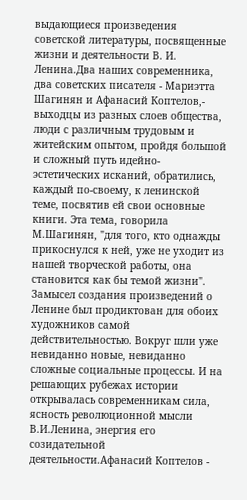выдающиеся произведения советской литературы, посвященные жизни и деятельности В. И. Ленина.Два наших современника, два советских писателя - Мариэтта Шагинян и Афанасий Коптелов,- выходцы из разных слоев общества, люди с различным трудовым и житейским опытом, пройдя большой и сложный путь идейно-эстетических исканий, обратились, каждый по-своему, к ленинской теме, посвятив ей свои основные книги. Эта тема, говорила М.Шагинян, "для того, кто однажды прикоснулся к ней, уже не уходит из нашей творческой работы, она становится как бы темой жизни". Замысел создания произведений о Ленине был продиктован для обоих художников самой действительностью. Вокруг шли уже невиданно новые, невиданно сложные социальные процессы. И на решающих рубежах истории открывалась современникам сила, ясность революционной мысли В.И.Ленина, энергия его созидательной деятельности.Афанасий Коптелов -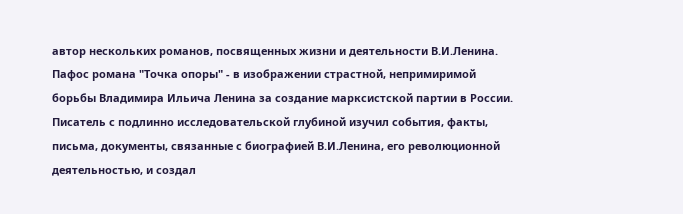автор нескольких романов, посвященных жизни и деятельности В.И.Ленина. Пафос романа "Точка опоры" - в изображении страстной, непримиримой борьбы Владимира Ильича Ленина за создание марксистской партии в России. Писатель с подлинно исследовательской глубиной изучил события, факты, письма, документы, связанные с биографией В.И.Ленина, его революционной деятельностью, и создал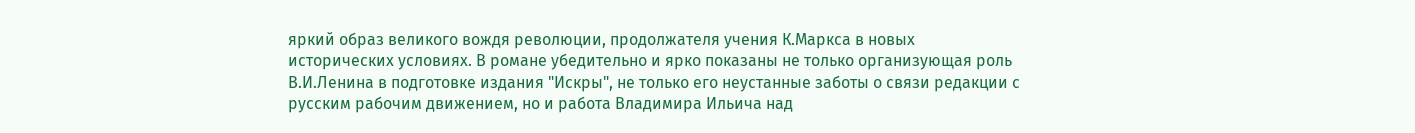яркий образ великого вождя революции, продолжателя учения К.Маркса в новых исторических условиях. В романе убедительно и ярко показаны не только организующая роль В.И.Ленина в подготовке издания "Искры", не только его неустанные заботы о связи редакции с русским рабочим движением, но и работа Владимира Ильича над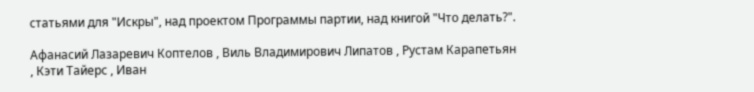статьями для "Искры", над проектом Программы партии, над книгой "Что делать?".

Афанасий Лазаревич Коптелов , Виль Владимирович Липатов , Рустам Карапетьян , Кэти Тайерс , Иван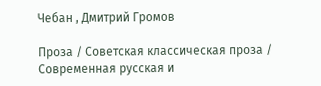Чебан , Дмитрий Громов

Проза / Советская классическая проза / Современная русская и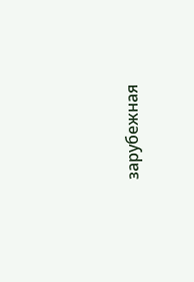зарубежная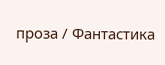проза / Фантастика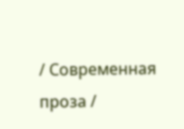/ Современная проза /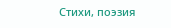Cтихи, поэзия